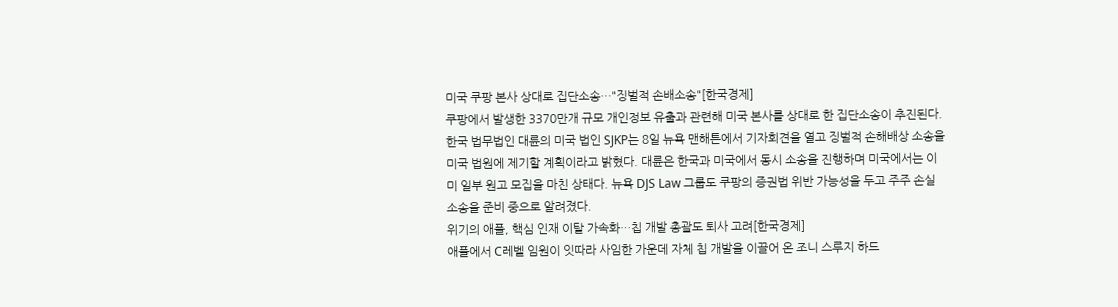미국 쿠팡 본사 상대로 집단소송…"징벌적 손배소송"[한국경제]
쿠팡에서 발생한 3370만개 규모 개인정보 유출과 관련해 미국 본사를 상대로 한 집단소송이 추진된다. 한국 법무법인 대륜의 미국 법인 SJKP는 8일 뉴욕 맨해튼에서 기자회견을 열고 징벌적 손해배상 소송을 미국 법원에 제기할 계획이라고 밝혔다. 대륜은 한국과 미국에서 동시 소송을 진행하며 미국에서는 이미 일부 원고 모집을 마친 상태다. 뉴욕 DJS Law 그룹도 쿠팡의 증권법 위반 가능성을 두고 주주 손실 소송을 준비 중으로 알려졌다.
위기의 애플, 핵심 인재 이탈 가속화…칩 개발 총괄도 퇴사 고려[한국경제]
애플에서 C레벨 임원이 잇따라 사임한 가운데 자체 칩 개발을 이끌어 온 조니 스루지 하드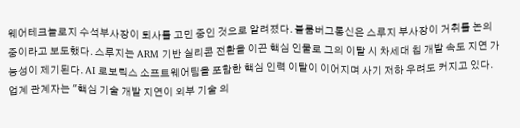웨어테크놀로지 수석부사장이 퇴사를 고민 중인 것으로 알려졌다. 블룸버그통신은 스루지 부사장이 거취를 논의 중이라고 보도했다. 스루지는 ARM 기반 실리콘 전환을 이끈 핵심 인물로 그의 이탈 시 차세대 칩 개발 속도 지연 가능성이 제기된다. AI 로보틱스 소프트웨어팀을 포함한 핵심 인력 이탈이 이어지며 사기 저하 우려도 커지고 있다. 업계 관계자는 "핵심 기술 개발 지연이 외부 기술 의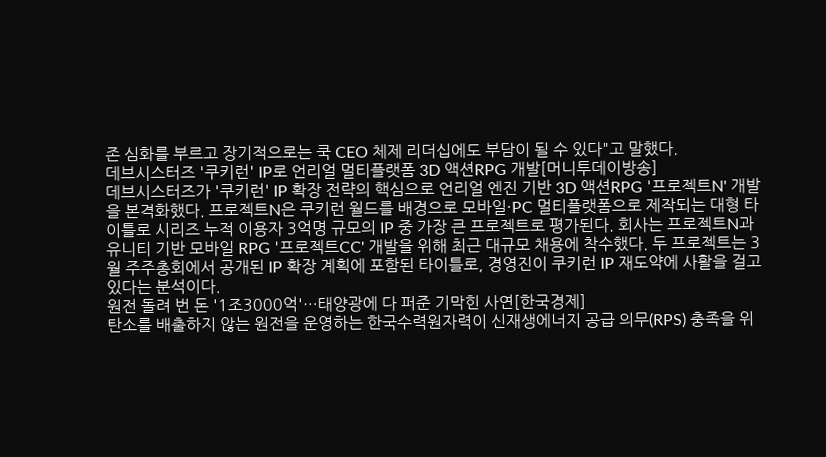존 심화를 부르고 장기적으로는 쿡 CEO 체제 리더십에도 부담이 될 수 있다"고 말했다.
데브시스터즈 '쿠키런' IP로 언리얼 멀티플랫폼 3D 액션RPG 개발[머니투데이방송]
데브시스터즈가 '쿠키런' IP 확장 전략의 핵심으로 언리얼 엔진 기반 3D 액션RPG '프로젝트N' 개발을 본격화했다. 프로젝트N은 쿠키런 월드를 배경으로 모바일·PC 멀티플랫폼으로 제작되는 대형 타이틀로 시리즈 누적 이용자 3억명 규모의 IP 중 가장 큰 프로젝트로 평가된다. 회사는 프로젝트N과 유니티 기반 모바일 RPG '프로젝트CC' 개발을 위해 최근 대규모 채용에 착수했다. 두 프로젝트는 3월 주주총회에서 공개된 IP 확장 계획에 포함된 타이틀로, 경영진이 쿠키런 IP 재도약에 사활을 걸고 있다는 분석이다.
원전 돌려 번 돈 '1조3000억'…태양광에 다 퍼준 기막힌 사연[한국경제]
탄소를 배출하지 않는 원전을 운영하는 한국수력원자력이 신재생에너지 공급 의무(RPS) 충족을 위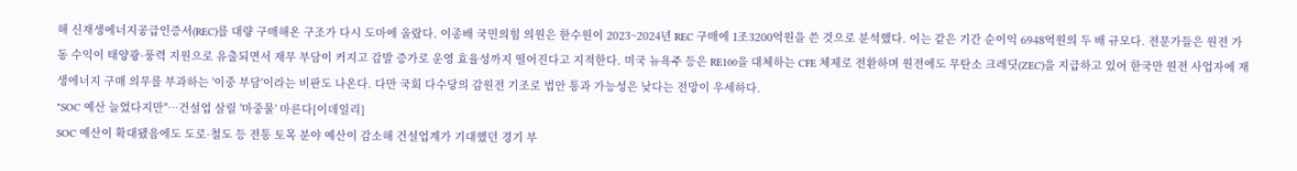해 신재생에너지공급인증서(REC)를 대량 구매해온 구조가 다시 도마에 올랐다. 이종배 국민의힘 의원은 한수원이 2023~2024년 REC 구매에 1조3200억원을 쓴 것으로 분석했다. 이는 같은 기간 순이익 6948억원의 두 배 규모다. 전문가들은 원전 가동 수익이 태양광·풍력 지원으로 유출되면서 재무 부담이 커지고 감발 증가로 운영 효율성까지 떨어진다고 지적한다. 미국 뉴욕주 등은 RE100을 대체하는 CFE 체제로 전환하며 원전에도 무탄소 크레딧(ZEC)을 지급하고 있어 한국만 원전 사업자에 재생에너지 구매 의무를 부과하는 '이중 부담'이라는 비판도 나온다. 다만 국회 다수당의 감원전 기조로 법안 통과 가능성은 낮다는 전망이 우세하다.
"SOC 예산 늘었다지만"…건설업 살릴 '마중물' 마른다[이데일리]
SOC 예산이 확대됐음에도 도로·철도 등 전통 토목 분야 예산이 감소해 건설업계가 기대했던 경기 부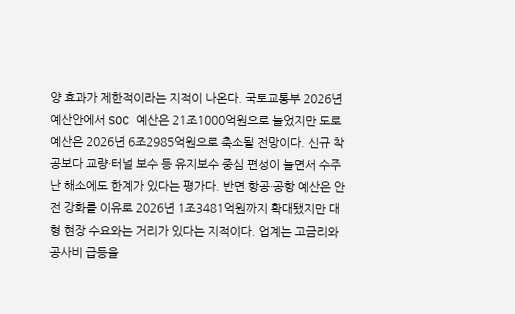양 효과가 제한적이라는 지적이 나온다. 국토교통부 2026년 예산안에서 SOC 예산은 21조1000억원으로 늘었지만 도로 예산은 2026년 6조2985억원으로 축소될 전망이다. 신규 착공보다 교량·터널 보수 등 유지보수 중심 편성이 늘면서 수주난 해소에도 한계가 있다는 평가다. 반면 항공·공항 예산은 안전 강화를 이유로 2026년 1조3481억원까지 확대됐지만 대형 현장 수요와는 거리가 있다는 지적이다. 업계는 고금리와 공사비 급등을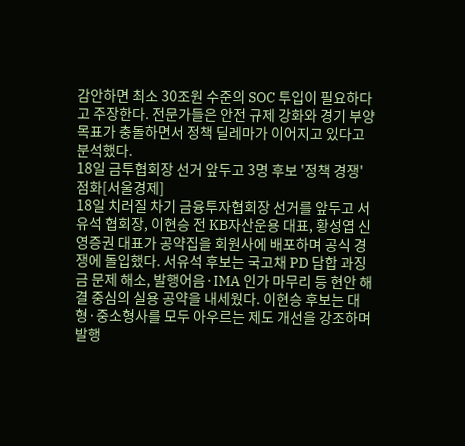감안하면 최소 30조원 수준의 SOC 투입이 필요하다고 주장한다. 전문가들은 안전 규제 강화와 경기 부양 목표가 충돌하면서 정책 딜레마가 이어지고 있다고 분석했다.
18일 금투협회장 선거 앞두고 3명 후보 '정책 경쟁' 점화[서울경제]
18일 치러질 차기 금융투자협회장 선거를 앞두고 서유석 협회장, 이현승 전 KB자산운용 대표, 황성엽 신영증권 대표가 공약집을 회원사에 배포하며 공식 경쟁에 돌입했다. 서유석 후보는 국고채 PD 담합 과징금 문제 해소, 발행어음·IMA 인가 마무리 등 현안 해결 중심의 실용 공약을 내세웠다. 이현승 후보는 대형·중소형사를 모두 아우르는 제도 개선을 강조하며 발행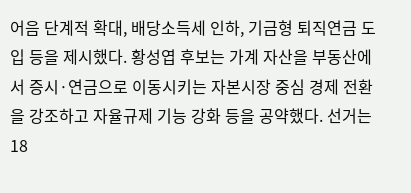어음 단계적 확대, 배당소득세 인하, 기금형 퇴직연금 도입 등을 제시했다. 황성엽 후보는 가계 자산을 부동산에서 증시·연금으로 이동시키는 자본시장 중심 경제 전환을 강조하고 자율규제 기능 강화 등을 공약했다. 선거는 18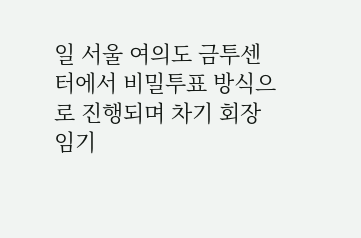일 서울 여의도 금투센터에서 비밀투표 방식으로 진행되며 차기 회장 임기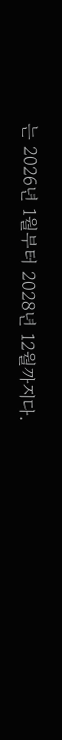는 2026년 1월부터 2028년 12월까지다.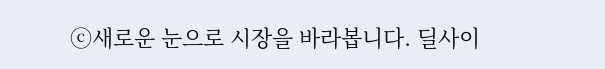ⓒ새로운 눈으로 시장을 바라봅니다. 딜사이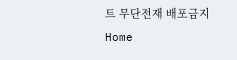트 무단전재 배포금지
Home